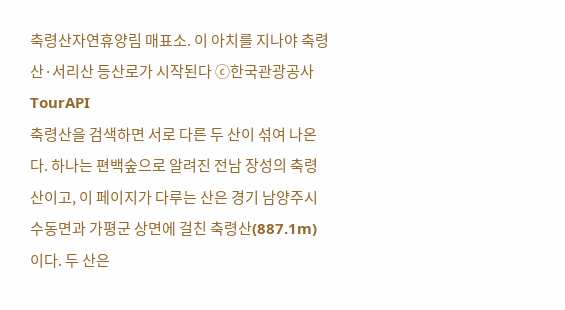축령산자연휴양림 매표소. 이 아치를 지나야 축령산·서리산 등산로가 시작된다 ⓒ한국관광공사 TourAPI
축령산을 검색하면 서로 다른 두 산이 섞여 나온다. 하나는 편백숲으로 알려진 전남 장성의 축령산이고, 이 페이지가 다루는 산은 경기 남양주시 수동면과 가평군 상면에 걸친 축령산(887.1m)이다. 두 산은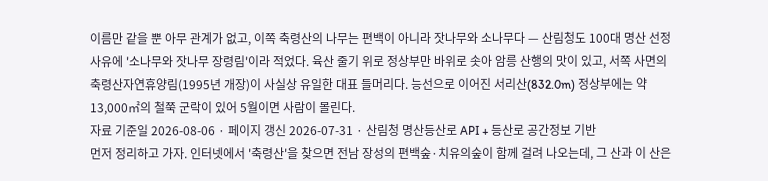이름만 같을 뿐 아무 관계가 없고, 이쪽 축령산의 나무는 편백이 아니라 잣나무와 소나무다 — 산림청도 100대 명산 선정 사유에 '소나무와 잣나무 장령림'이라 적었다. 육산 줄기 위로 정상부만 바위로 솟아 암릉 산행의 맛이 있고, 서쪽 사면의 축령산자연휴양림(1995년 개장)이 사실상 유일한 대표 들머리다. 능선으로 이어진 서리산(832.0m) 정상부에는 약 13,000㎡의 철쭉 군락이 있어 5월이면 사람이 몰린다.
자료 기준일 2026-08-06 · 페이지 갱신 2026-07-31 · 산림청 명산등산로 API + 등산로 공간정보 기반
먼저 정리하고 가자. 인터넷에서 '축령산'을 찾으면 전남 장성의 편백숲·치유의숲이 함께 걸려 나오는데, 그 산과 이 산은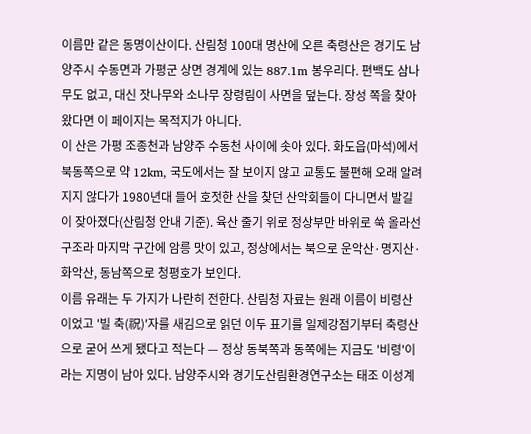이름만 같은 동명이산이다. 산림청 100대 명산에 오른 축령산은 경기도 남양주시 수동면과 가평군 상면 경계에 있는 887.1m 봉우리다. 편백도 삼나무도 없고, 대신 잣나무와 소나무 장령림이 사면을 덮는다. 장성 쪽을 찾아왔다면 이 페이지는 목적지가 아니다.
이 산은 가평 조종천과 남양주 수동천 사이에 솟아 있다. 화도읍(마석)에서 북동쪽으로 약 12km, 국도에서는 잘 보이지 않고 교통도 불편해 오래 알려지지 않다가 1980년대 들어 호젓한 산을 찾던 산악회들이 다니면서 발길이 잦아졌다(산림청 안내 기준). 육산 줄기 위로 정상부만 바위로 쑥 올라선 구조라 마지막 구간에 암릉 맛이 있고, 정상에서는 북으로 운악산·명지산·화악산, 동남쪽으로 청평호가 보인다.
이름 유래는 두 가지가 나란히 전한다. 산림청 자료는 원래 이름이 비령산이었고 '빌 축(祝)'자를 새김으로 읽던 이두 표기를 일제강점기부터 축령산으로 굳어 쓰게 됐다고 적는다 — 정상 동북쪽과 동쪽에는 지금도 '비령'이라는 지명이 남아 있다. 남양주시와 경기도산림환경연구소는 태조 이성계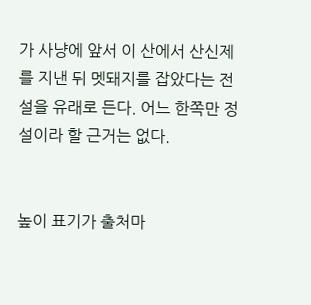가 사냥에 앞서 이 산에서 산신제를 지낸 뒤 멧돼지를 잡았다는 전설을 유래로 든다. 어느 한쪽만 정설이라 할 근거는 없다.


높이 표기가 출처마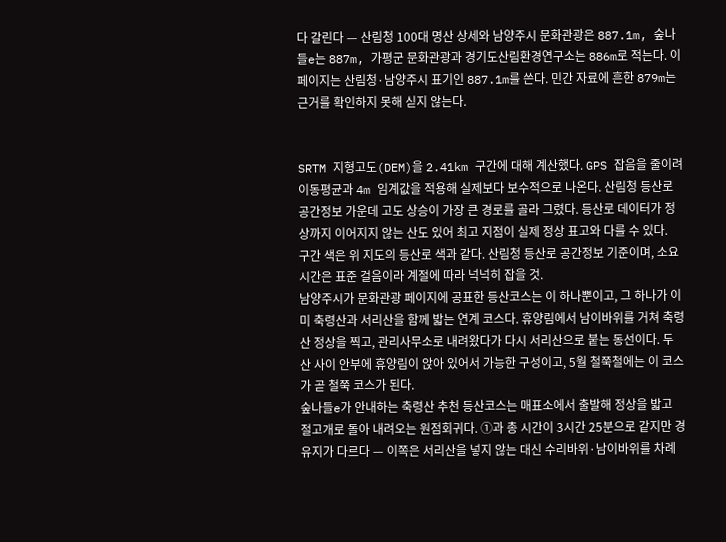다 갈린다 — 산림청 100대 명산 상세와 남양주시 문화관광은 887.1m, 숲나들e는 887m, 가평군 문화관광과 경기도산림환경연구소는 886m로 적는다. 이 페이지는 산림청·남양주시 표기인 887.1m를 쓴다. 민간 자료에 흔한 879m는 근거를 확인하지 못해 싣지 않는다.


SRTM 지형고도(DEM)을 2.41km 구간에 대해 계산했다. GPS 잡음을 줄이려 이동평균과 4m 임계값을 적용해 실제보다 보수적으로 나온다. 산림청 등산로 공간정보 가운데 고도 상승이 가장 큰 경로를 골라 그렸다. 등산로 데이터가 정상까지 이어지지 않는 산도 있어 최고 지점이 실제 정상 표고와 다를 수 있다.
구간 색은 위 지도의 등산로 색과 같다. 산림청 등산로 공간정보 기준이며, 소요시간은 표준 걸음이라 계절에 따라 넉넉히 잡을 것.
남양주시가 문화관광 페이지에 공표한 등산코스는 이 하나뿐이고, 그 하나가 이미 축령산과 서리산을 함께 밟는 연계 코스다. 휴양림에서 남이바위를 거쳐 축령산 정상을 찍고, 관리사무소로 내려왔다가 다시 서리산으로 붙는 동선이다. 두 산 사이 안부에 휴양림이 앉아 있어서 가능한 구성이고, 5월 철쭉철에는 이 코스가 곧 철쭉 코스가 된다.
숲나들e가 안내하는 축령산 추천 등산코스는 매표소에서 출발해 정상을 밟고 절고개로 돌아 내려오는 원점회귀다. ①과 총 시간이 3시간 25분으로 같지만 경유지가 다르다 — 이쪽은 서리산을 넣지 않는 대신 수리바위·남이바위를 차례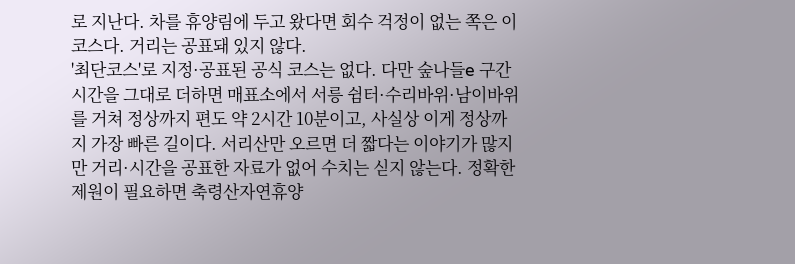로 지난다. 차를 휴양림에 두고 왔다면 회수 걱정이 없는 쪽은 이 코스다. 거리는 공표돼 있지 않다.
'최단코스'로 지정·공표된 공식 코스는 없다. 다만 숲나들e 구간 시간을 그대로 더하면 매표소에서 서릉 쉼터·수리바위·남이바위를 거쳐 정상까지 편도 약 2시간 10분이고, 사실상 이게 정상까지 가장 빠른 길이다. 서리산만 오르면 더 짧다는 이야기가 많지만 거리·시간을 공표한 자료가 없어 수치는 싣지 않는다. 정확한 제원이 필요하면 축령산자연휴양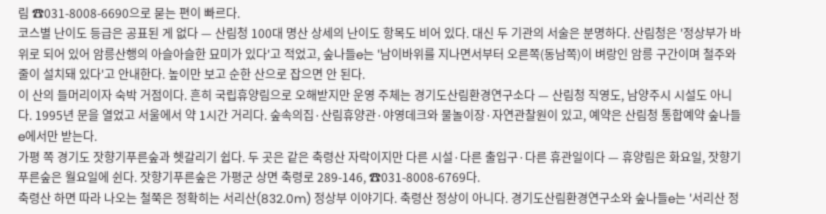림 ☎031-8008-6690으로 묻는 편이 빠르다.
코스별 난이도 등급은 공표된 게 없다 — 산림청 100대 명산 상세의 난이도 항목도 비어 있다. 대신 두 기관의 서술은 분명하다. 산림청은 '정상부가 바위로 되어 있어 암릉산행의 아슬아슬한 묘미가 있다'고 적었고, 숲나들e는 '남이바위를 지나면서부터 오른쪽(동남쪽)이 벼랑인 암릉 구간이며 철주와 줄이 설치돼 있다'고 안내한다. 높이만 보고 순한 산으로 잡으면 안 된다.
이 산의 들머리이자 숙박 거점이다. 흔히 국립휴양림으로 오해받지만 운영 주체는 경기도산림환경연구소다 — 산림청 직영도, 남양주시 시설도 아니다. 1995년 문을 열었고 서울에서 약 1시간 거리다. 숲속의집·산림휴양관·야영데크와 물놀이장·자연관찰원이 있고, 예약은 산림청 통합예약 숲나들e에서만 받는다.
가평 쪽 경기도 잣향기푸른숲과 헷갈리기 쉽다. 두 곳은 같은 축령산 자락이지만 다른 시설·다른 출입구·다른 휴관일이다 — 휴양림은 화요일, 잣향기푸른숲은 월요일에 쉰다. 잣향기푸른숲은 가평군 상면 축령로 289-146, ☎031-8008-6769다.
축령산 하면 따라 나오는 철쭉은 정확히는 서리산(832.0m) 정상부 이야기다. 축령산 정상이 아니다. 경기도산림환경연구소와 숲나들e는 '서리산 정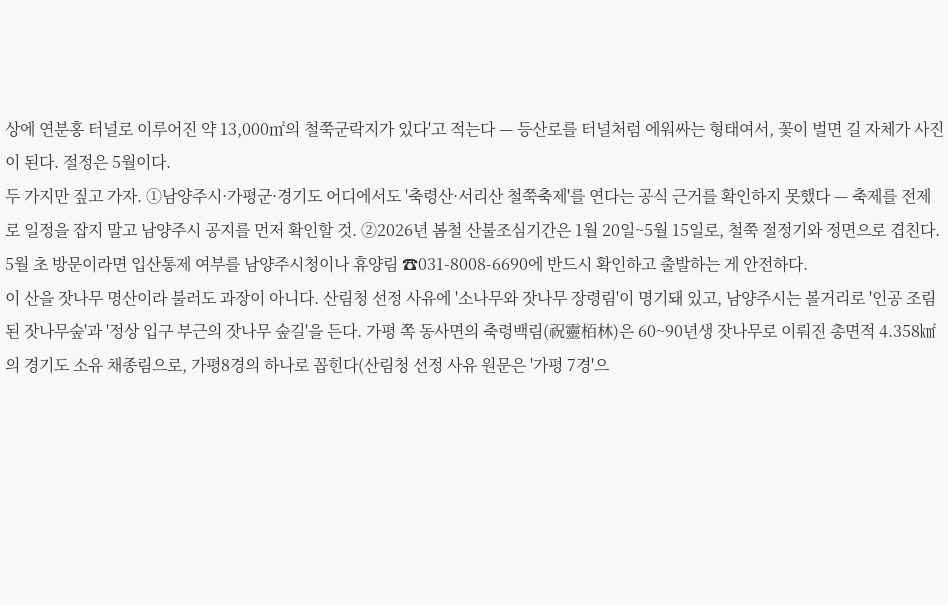상에 연분홍 터널로 이루어진 약 13,000㎡의 철쭉군락지가 있다'고 적는다 — 등산로를 터널처럼 에워싸는 형태여서, 꽃이 벌면 길 자체가 사진이 된다. 절정은 5월이다.
두 가지만 짚고 가자. ①남양주시·가평군·경기도 어디에서도 '축령산·서리산 철쭉축제'를 연다는 공식 근거를 확인하지 못했다 — 축제를 전제로 일정을 잡지 말고 남양주시 공지를 먼저 확인할 것. ②2026년 봄철 산불조심기간은 1월 20일~5월 15일로, 철쭉 절정기와 정면으로 겹친다. 5월 초 방문이라면 입산통제 여부를 남양주시청이나 휴양림 ☎031-8008-6690에 반드시 확인하고 출발하는 게 안전하다.
이 산을 잣나무 명산이라 불러도 과장이 아니다. 산림청 선정 사유에 '소나무와 잣나무 장령림'이 명기돼 있고, 남양주시는 볼거리로 '인공 조림된 잣나무숲'과 '정상 입구 부근의 잣나무 숲길'을 든다. 가평 쪽 동사면의 축령백림(祝靈栢林)은 60~90년생 잣나무로 이뤄진 총면적 4.358㎢의 경기도 소유 채종림으로, 가평8경의 하나로 꼽힌다(산림청 선정 사유 원문은 '가평 7경'으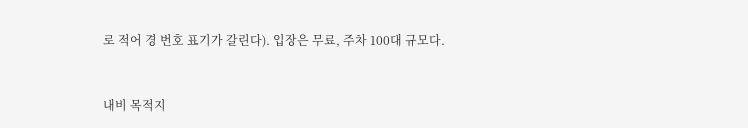로 적어 경 번호 표기가 갈린다). 입장은 무료, 주차 100대 규모다.


내비 목적지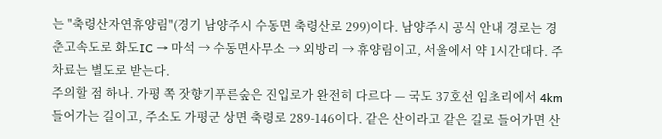는 "축령산자연휴양림"(경기 남양주시 수동면 축령산로 299)이다. 남양주시 공식 안내 경로는 경춘고속도로 화도IC → 마석 → 수동면사무소 → 외방리 → 휴양림이고, 서울에서 약 1시간대다. 주차료는 별도로 받는다.
주의할 점 하나. 가평 쪽 잣향기푸른숲은 진입로가 완전히 다르다 — 국도 37호선 임초리에서 4km 들어가는 길이고, 주소도 가평군 상면 축령로 289-146이다. 같은 산이라고 같은 길로 들어가면 산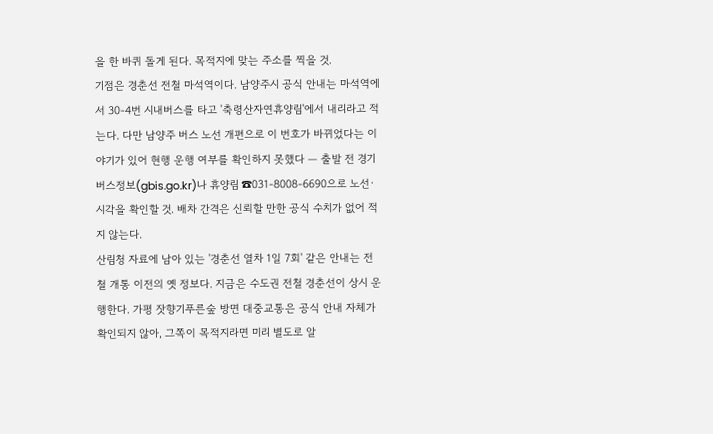을 한 바퀴 돌게 된다. 목적지에 맞는 주소를 찍을 것.
기점은 경춘선 전철 마석역이다. 남양주시 공식 안내는 마석역에서 30-4번 시내버스를 타고 '축령산자연휴양림'에서 내리라고 적는다. 다만 남양주 버스 노선 개편으로 이 번호가 바뀌었다는 이야기가 있어 현행 운행 여부를 확인하지 못했다 — 출발 전 경기버스정보(gbis.go.kr)나 휴양림 ☎031-8008-6690으로 노선·시각을 확인할 것. 배차 간격은 신뢰할 만한 공식 수치가 없어 적지 않는다.
산림청 자료에 남아 있는 '경춘선 열차 1일 7회' 같은 안내는 전철 개통 이전의 옛 정보다. 지금은 수도권 전철 경춘선이 상시 운행한다. 가평 잣향기푸른숲 방면 대중교통은 공식 안내 자체가 확인되지 않아, 그쪽이 목적지라면 미리 별도로 알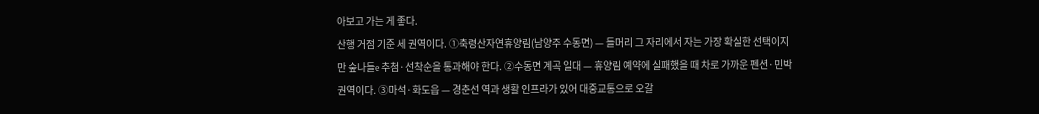아보고 가는 게 좋다.
산행 거점 기준 세 권역이다. ①축령산자연휴양림(남양주 수동면) — 들머리 그 자리에서 자는 가장 확실한 선택이지만 숲나들e 추첨·선착순을 통과해야 한다. ②수동면 계곡 일대 — 휴양림 예약에 실패했을 때 차로 가까운 펜션·민박 권역이다. ③마석·화도읍 — 경춘선 역과 생활 인프라가 있어 대중교통으로 오갈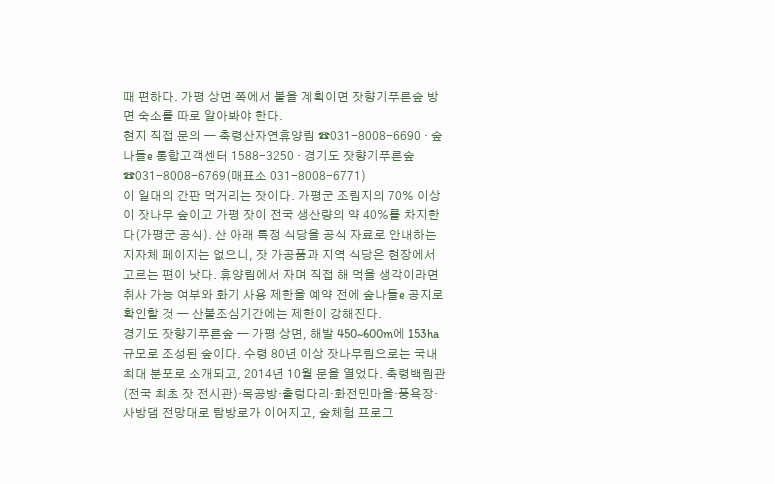때 편하다. 가평 상면 쪽에서 붙을 계획이면 잣향기푸른숲 방면 숙소를 따로 알아봐야 한다.
현지 직접 문의 — 축령산자연휴양림 ☎031-8008-6690 · 숲나들e 통합고객센터 1588-3250 · 경기도 잣향기푸른숲 ☎031-8008-6769(매표소 031-8008-6771)
이 일대의 간판 먹거리는 잣이다. 가평군 조림지의 70% 이상이 잣나무 숲이고 가평 잣이 전국 생산량의 약 40%를 차지한다(가평군 공식). 산 아래 특정 식당을 공식 자료로 안내하는 지자체 페이지는 없으니, 잣 가공품과 지역 식당은 현장에서 고르는 편이 낫다. 휴양림에서 자며 직접 해 먹을 생각이라면 취사 가능 여부와 화기 사용 제한을 예약 전에 숲나들e 공지로 확인할 것 — 산불조심기간에는 제한이 강해진다.
경기도 잣향기푸른숲 — 가평 상면, 해발 450~600m에 153ha 규모로 조성된 숲이다. 수령 80년 이상 잣나무림으로는 국내 최대 분포로 소개되고, 2014년 10월 문을 열었다. 축령백림관(전국 최초 잣 전시관)·목공방·출렁다리·화전민마을·풍욕장·사방댐 전망대로 탐방로가 이어지고, 숲체험 프로그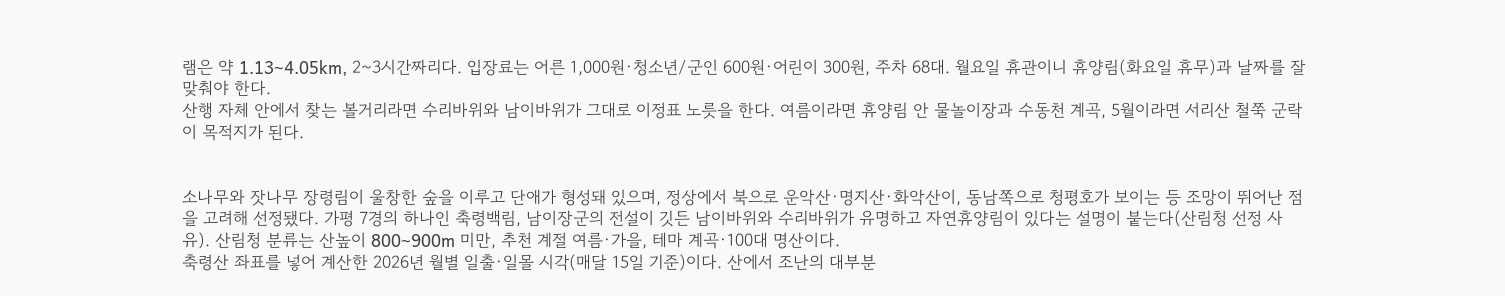램은 약 1.13~4.05km, 2~3시간짜리다. 입장료는 어른 1,000원·청소년/군인 600원·어린이 300원, 주차 68대. 월요일 휴관이니 휴양림(화요일 휴무)과 날짜를 잘 맞춰야 한다.
산행 자체 안에서 찾는 볼거리라면 수리바위와 남이바위가 그대로 이정표 노릇을 한다. 여름이라면 휴양림 안 물놀이장과 수동천 계곡, 5월이라면 서리산 철쭉 군락이 목적지가 된다.


소나무와 잣나무 장령림이 울창한 숲을 이루고 단애가 형성돼 있으며, 정상에서 북으로 운악산·명지산·화악산이, 동남쪽으로 청평호가 보이는 등 조망이 뛰어난 점을 고려해 선정됐다. 가평 7경의 하나인 축령백림, 남이장군의 전설이 깃든 남이바위와 수리바위가 유명하고 자연휴양림이 있다는 설명이 붙는다(산림청 선정 사유). 산림청 분류는 산높이 800~900m 미만, 추천 계절 여름·가을, 테마 계곡·100대 명산이다.
축령산 좌표를 넣어 계산한 2026년 월별 일출·일몰 시각(매달 15일 기준)이다. 산에서 조난의 대부분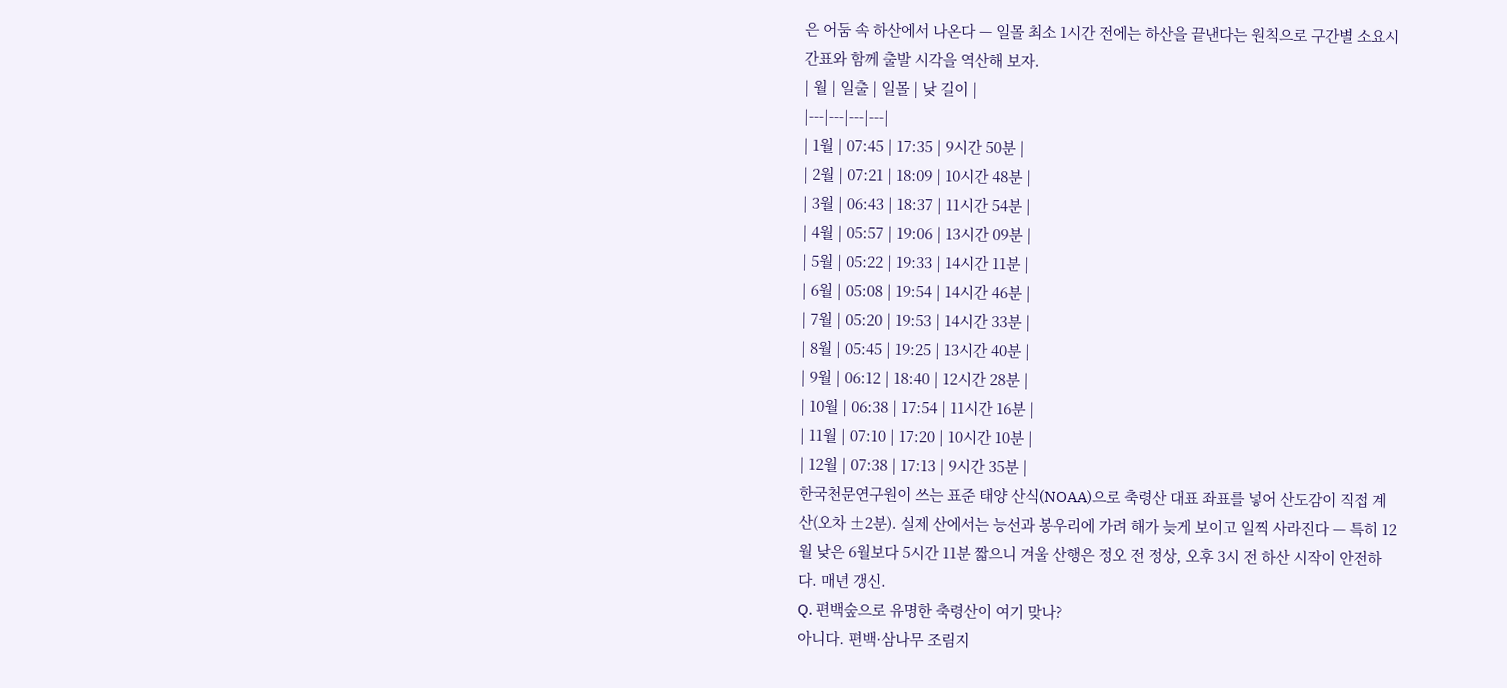은 어둠 속 하산에서 나온다 — 일몰 최소 1시간 전에는 하산을 끝낸다는 원칙으로 구간별 소요시간표와 함께 출발 시각을 역산해 보자.
| 월 | 일출 | 일몰 | 낮 길이 |
|---|---|---|---|
| 1월 | 07:45 | 17:35 | 9시간 50분 |
| 2월 | 07:21 | 18:09 | 10시간 48분 |
| 3월 | 06:43 | 18:37 | 11시간 54분 |
| 4월 | 05:57 | 19:06 | 13시간 09분 |
| 5월 | 05:22 | 19:33 | 14시간 11분 |
| 6월 | 05:08 | 19:54 | 14시간 46분 |
| 7월 | 05:20 | 19:53 | 14시간 33분 |
| 8월 | 05:45 | 19:25 | 13시간 40분 |
| 9월 | 06:12 | 18:40 | 12시간 28분 |
| 10월 | 06:38 | 17:54 | 11시간 16분 |
| 11월 | 07:10 | 17:20 | 10시간 10분 |
| 12월 | 07:38 | 17:13 | 9시간 35분 |
한국천문연구원이 쓰는 표준 태양 산식(NOAA)으로 축령산 대표 좌표를 넣어 산도감이 직접 계산(오차 ±2분). 실제 산에서는 능선과 봉우리에 가려 해가 늦게 보이고 일찍 사라진다 — 특히 12월 낮은 6월보다 5시간 11분 짧으니 겨울 산행은 정오 전 정상, 오후 3시 전 하산 시작이 안전하다. 매년 갱신.
Q. 편백숲으로 유명한 축령산이 여기 맞나?
아니다. 편백·삼나무 조림지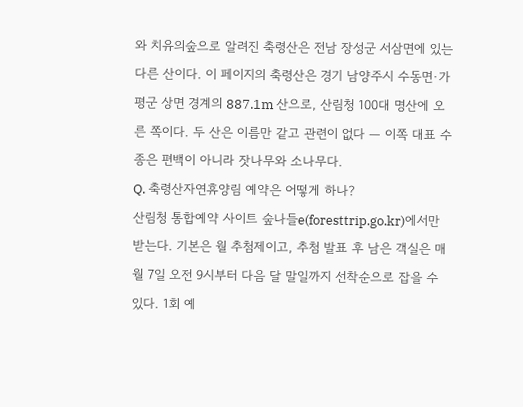와 치유의숲으로 알려진 축령산은 전남 장성군 서삼면에 있는 다른 산이다. 이 페이지의 축령산은 경기 남양주시 수동면·가평군 상면 경계의 887.1m 산으로, 산림청 100대 명산에 오른 쪽이다. 두 산은 이름만 같고 관련이 없다 — 이쪽 대표 수종은 편백이 아니라 잣나무와 소나무다.
Q. 축령산자연휴양림 예약은 어떻게 하나?
산림청 통합예약 사이트 숲나들e(foresttrip.go.kr)에서만 받는다. 기본은 월 추첨제이고, 추첨 발표 후 남은 객실은 매월 7일 오전 9시부터 다음 달 말일까지 선착순으로 잡을 수 있다. 1회 예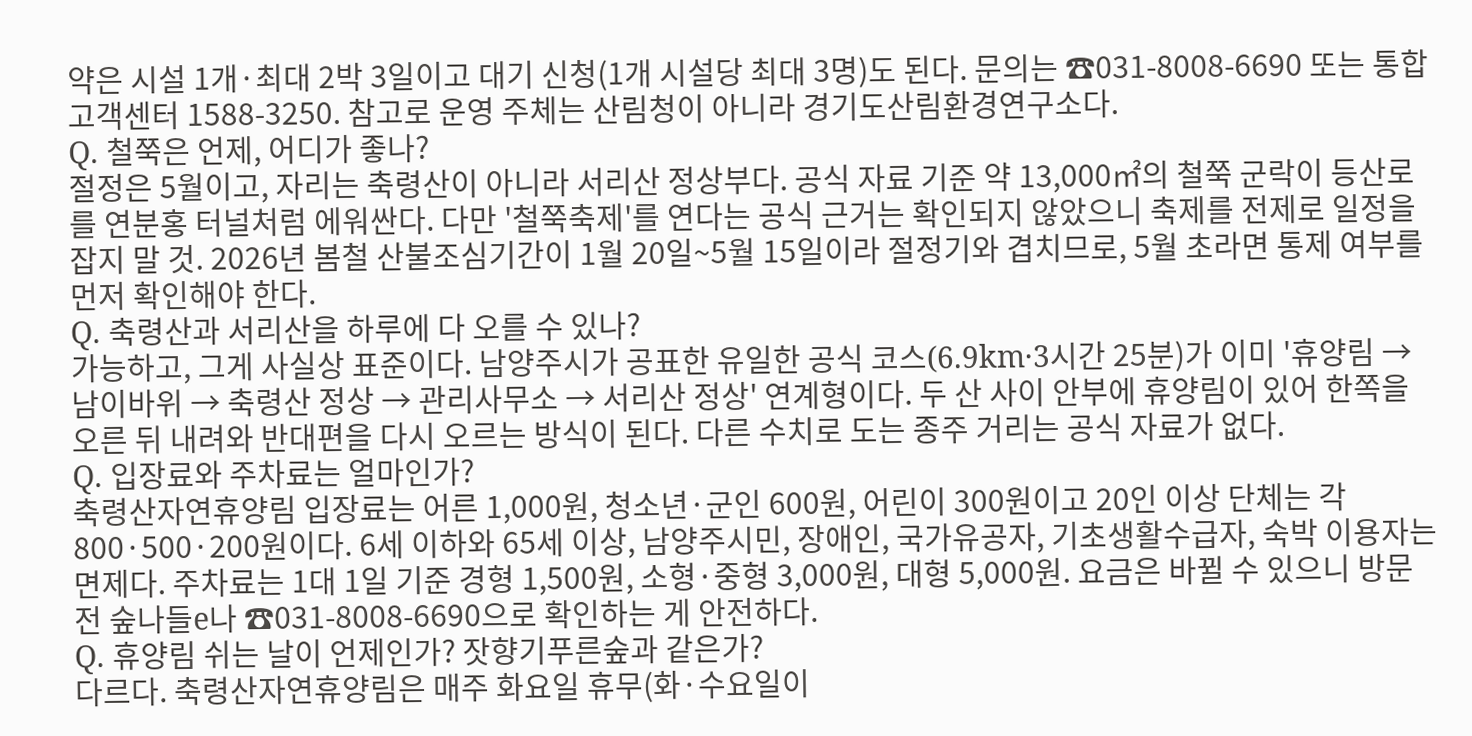약은 시설 1개·최대 2박 3일이고 대기 신청(1개 시설당 최대 3명)도 된다. 문의는 ☎031-8008-6690 또는 통합고객센터 1588-3250. 참고로 운영 주체는 산림청이 아니라 경기도산림환경연구소다.
Q. 철쭉은 언제, 어디가 좋나?
절정은 5월이고, 자리는 축령산이 아니라 서리산 정상부다. 공식 자료 기준 약 13,000㎡의 철쭉 군락이 등산로를 연분홍 터널처럼 에워싼다. 다만 '철쭉축제'를 연다는 공식 근거는 확인되지 않았으니 축제를 전제로 일정을 잡지 말 것. 2026년 봄철 산불조심기간이 1월 20일~5월 15일이라 절정기와 겹치므로, 5월 초라면 통제 여부를 먼저 확인해야 한다.
Q. 축령산과 서리산을 하루에 다 오를 수 있나?
가능하고, 그게 사실상 표준이다. 남양주시가 공표한 유일한 공식 코스(6.9km·3시간 25분)가 이미 '휴양림 → 남이바위 → 축령산 정상 → 관리사무소 → 서리산 정상' 연계형이다. 두 산 사이 안부에 휴양림이 있어 한쪽을 오른 뒤 내려와 반대편을 다시 오르는 방식이 된다. 다른 수치로 도는 종주 거리는 공식 자료가 없다.
Q. 입장료와 주차료는 얼마인가?
축령산자연휴양림 입장료는 어른 1,000원, 청소년·군인 600원, 어린이 300원이고 20인 이상 단체는 각 800·500·200원이다. 6세 이하와 65세 이상, 남양주시민, 장애인, 국가유공자, 기초생활수급자, 숙박 이용자는 면제다. 주차료는 1대 1일 기준 경형 1,500원, 소형·중형 3,000원, 대형 5,000원. 요금은 바뀔 수 있으니 방문 전 숲나들e나 ☎031-8008-6690으로 확인하는 게 안전하다.
Q. 휴양림 쉬는 날이 언제인가? 잣향기푸른숲과 같은가?
다르다. 축령산자연휴양림은 매주 화요일 휴무(화·수요일이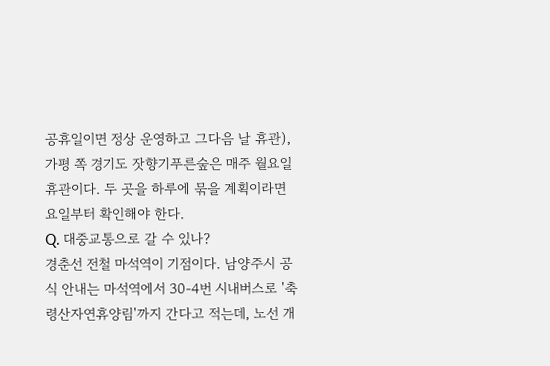공휴일이면 정상 운영하고 그다음 날 휴관), 가평 쪽 경기도 잣향기푸른숲은 매주 월요일 휴관이다. 두 곳을 하루에 묶을 계획이라면 요일부터 확인해야 한다.
Q. 대중교통으로 갈 수 있나?
경춘선 전철 마석역이 기점이다. 남양주시 공식 안내는 마석역에서 30-4번 시내버스로 '축령산자연휴양림'까지 간다고 적는데, 노선 개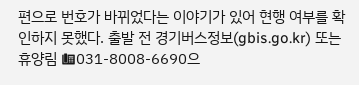편으로 번호가 바뀌었다는 이야기가 있어 현행 여부를 확인하지 못했다. 출발 전 경기버스정보(gbis.go.kr) 또는 휴양림 ☎031-8008-6690으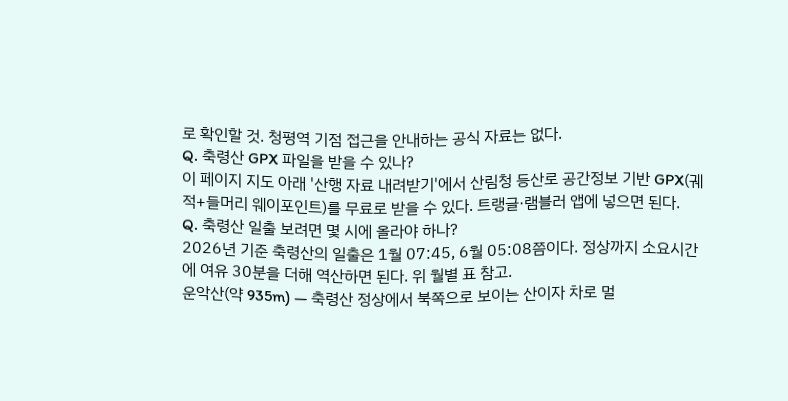로 확인할 것. 청평역 기점 접근을 안내하는 공식 자료는 없다.
Q. 축령산 GPX 파일을 받을 수 있나?
이 페이지 지도 아래 '산행 자료 내려받기'에서 산림청 등산로 공간정보 기반 GPX(궤적+들머리 웨이포인트)를 무료로 받을 수 있다. 트랭글·램블러 앱에 넣으면 된다.
Q. 축령산 일출 보려면 몇 시에 올라야 하나?
2026년 기준 축령산의 일출은 1월 07:45, 6월 05:08쯤이다. 정상까지 소요시간에 여유 30분을 더해 역산하면 된다. 위 월별 표 참고.
운악산(약 935m) — 축령산 정상에서 북쪽으로 보이는 산이자 차로 멀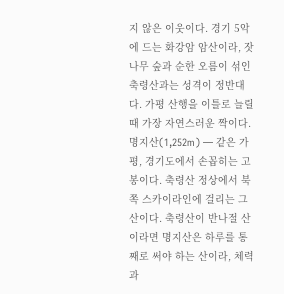지 않은 이웃이다. 경기 5악에 드는 화강암 암산이라, 잣나무 숲과 순한 오름이 섞인 축령산과는 성격이 정반대다. 가평 산행을 이틀로 늘릴 때 가장 자연스러운 짝이다.
명지산(1,252m) — 같은 가평, 경기도에서 손꼽히는 고봉이다. 축령산 정상에서 북쪽 스카이라인에 걸리는 그 산이다. 축령산이 반나절 산이라면 명지산은 하루를 통째로 써야 하는 산이라, 체력과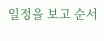일정을 보고 순서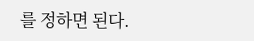를 정하면 된다.